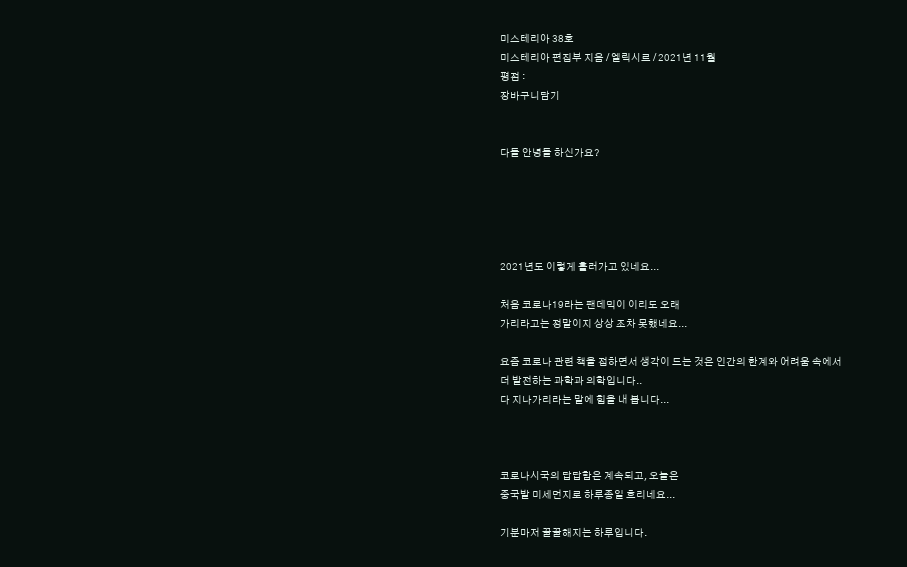미스테리아 38호
미스테리아 편집부 지음 / 엘릭시르 / 2021년 11월
평점 :
장바구니담기


다들 안녕들 하신가요?





2021년도 이렇게 흘러가고 있네요...

처음 코로나19라는 팬데믹이 이리도 오래
가리라고는 정말이지 상상 조차 못했네요...

요즘 코로나 관련 책을 접하면서 생각이 드는 것은 인간의 한계와 어려움 속에서
더 발전하는 과학과 의학입니다..
다 지나가리라는 말에 힘을 내 봅니다...



코로나시국의 답답함은 계속되고, 오늘은
중국발 미세먼지로 하루종일 흐리네요...

기분마저 꿀꿀해지는 하루입니다.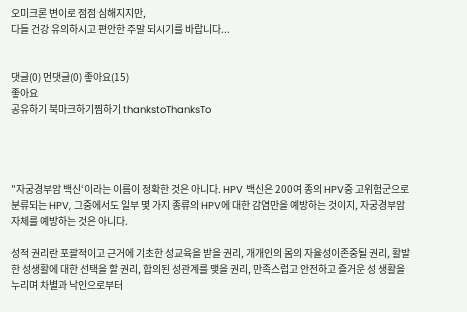오미크론 변이로 점점 심해지지만,
다들 건강 유의하시고 편안한 주말 되시기를 바랍니다...


댓글(0) 먼댓글(0) 좋아요(15)
좋아요
공유하기 북마크하기찜하기 thankstoThanksTo




"자궁경부암 백신‘이라는 이름이 정확한 것은 아니다. HPV 백신은 200여 종의 HPV중 고위험군으로 분류되는 HPV, 그중에서도 일부 몇 가지 종류의 HPV에 대한 감염만을 예방하는 것이지, 자궁경부암 자체를 예방하는 것은 아니다.

성적 권리란 포괄적이고 근거에 기초한 성교육을 받을 권리, 개개인의 몸의 자율성이존중될 권리, 활발한 성생활에 대한 선택을 할 권리, 합의된 성관계를 맺을 권리, 만족스럽고 안전하고 즐거운 성 생활을 누리며 차별과 낙인으로부터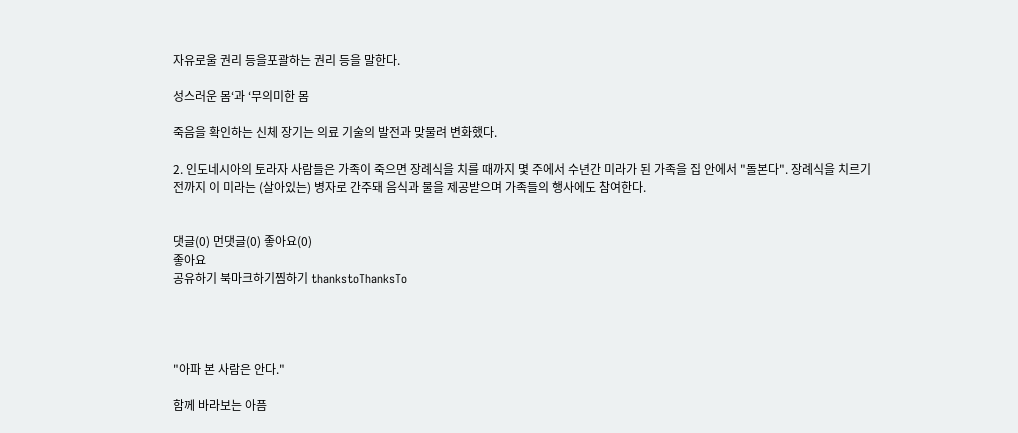자유로울 권리 등을포괄하는 권리 등을 말한다.

성스러운 몸‘과 ‘무의미한 몸

죽음을 확인하는 신체 장기는 의료 기술의 발전과 맞물려 변화했다.

2. 인도네시아의 토라자 사람들은 가족이 죽으면 장례식을 치를 때까지 몇 주에서 수년간 미라가 된 가족을 집 안에서 "돌본다". 장례식을 치르기 전까지 이 미라는 (살아있는) 병자로 간주돼 음식과 물을 제공받으며 가족들의 행사에도 참여한다.


댓글(0) 먼댓글(0) 좋아요(0)
좋아요
공유하기 북마크하기찜하기 thankstoThanksTo




"아파 본 사람은 안다."

함께 바라보는 아픔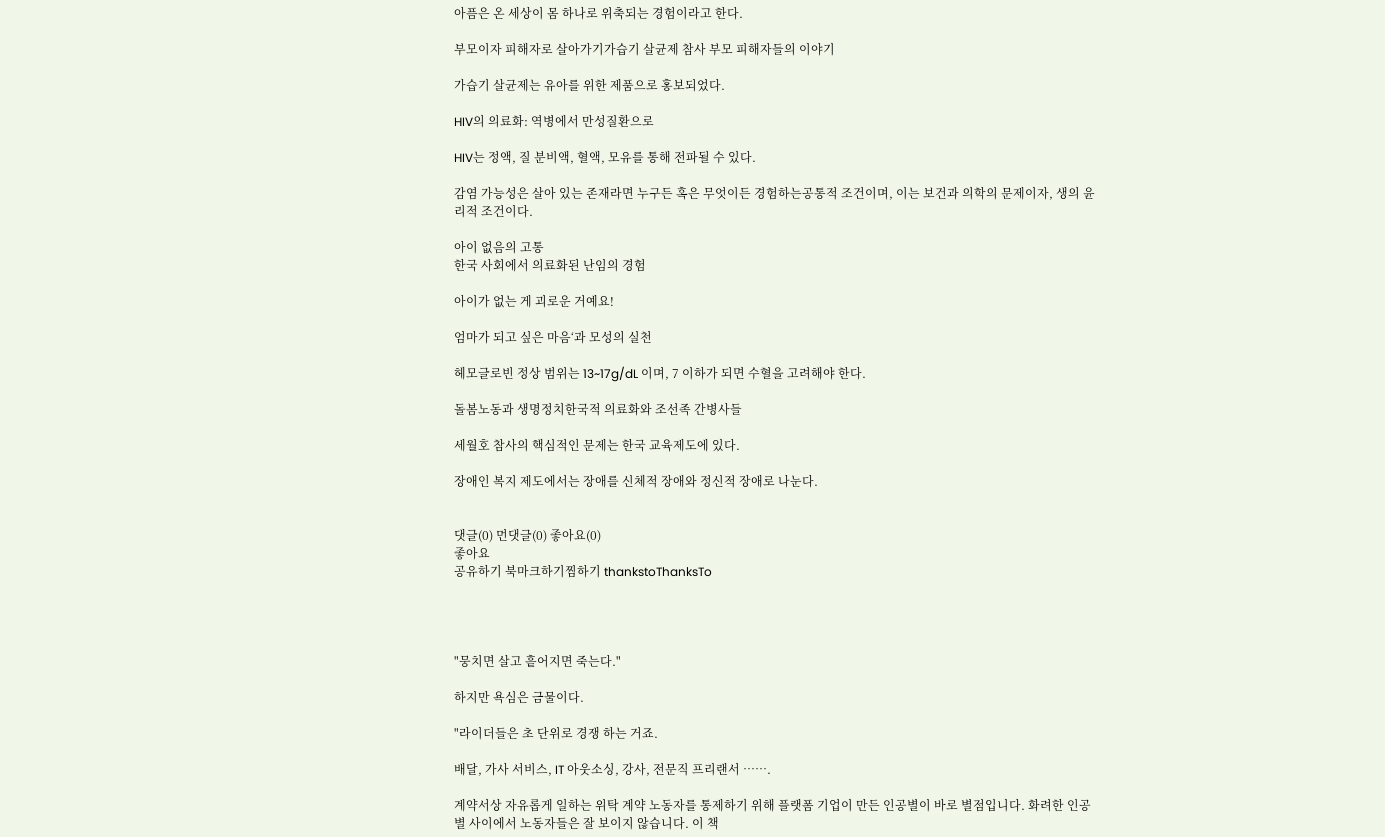아픔은 온 세상이 몸 하나로 위축되는 경험이라고 한다.

부모이자 피해자로 살아가기가습기 살균제 참사 부모 피해자들의 이야기

가습기 살균제는 유아를 위한 제품으로 홍보되었다.

HIV의 의료화: 역병에서 만성질환으로

HIV는 정액, 질 분비액, 혈액, 모유를 통해 전파될 수 있다.

감염 가능성은 살아 있는 존재라면 누구든 혹은 무엇이든 경험하는공통적 조건이며, 이는 보건과 의학의 문제이자, 생의 윤리적 조건이다.

아이 없음의 고통
한국 사회에서 의료화된 난임의 경험

아이가 없는 게 괴로운 거예요!

엄마가 되고 싶은 마음‘과 모성의 실천

헤모글로빈 정상 범위는 13~17g/dL 이며, 7 이하가 되면 수혈을 고려해야 한다.

돌봄노동과 생명정치한국적 의료화와 조선족 간병사들

세월호 참사의 핵심적인 문제는 한국 교육제도에 있다.

장애인 복지 제도에서는 장애를 신체적 장애와 정신적 장애로 나눈다.


댓글(0) 먼댓글(0) 좋아요(0)
좋아요
공유하기 북마크하기찜하기 thankstoThanksTo




"뭉치면 살고 흩어지면 죽는다."

하지만 욕심은 금물이다.

"라이더들은 초 단위로 경쟁 하는 거죠.

배달, 가사 서비스, IT 아웃소싱, 강사, 전문직 프리랜서 …….

계약서상 자유롭게 일하는 위탁 계약 노동자를 통제하기 위해 플랫폼 기업이 만든 인공별이 바로 별점입니다. 화려한 인공별 사이에서 노동자들은 잘 보이지 않습니다. 이 책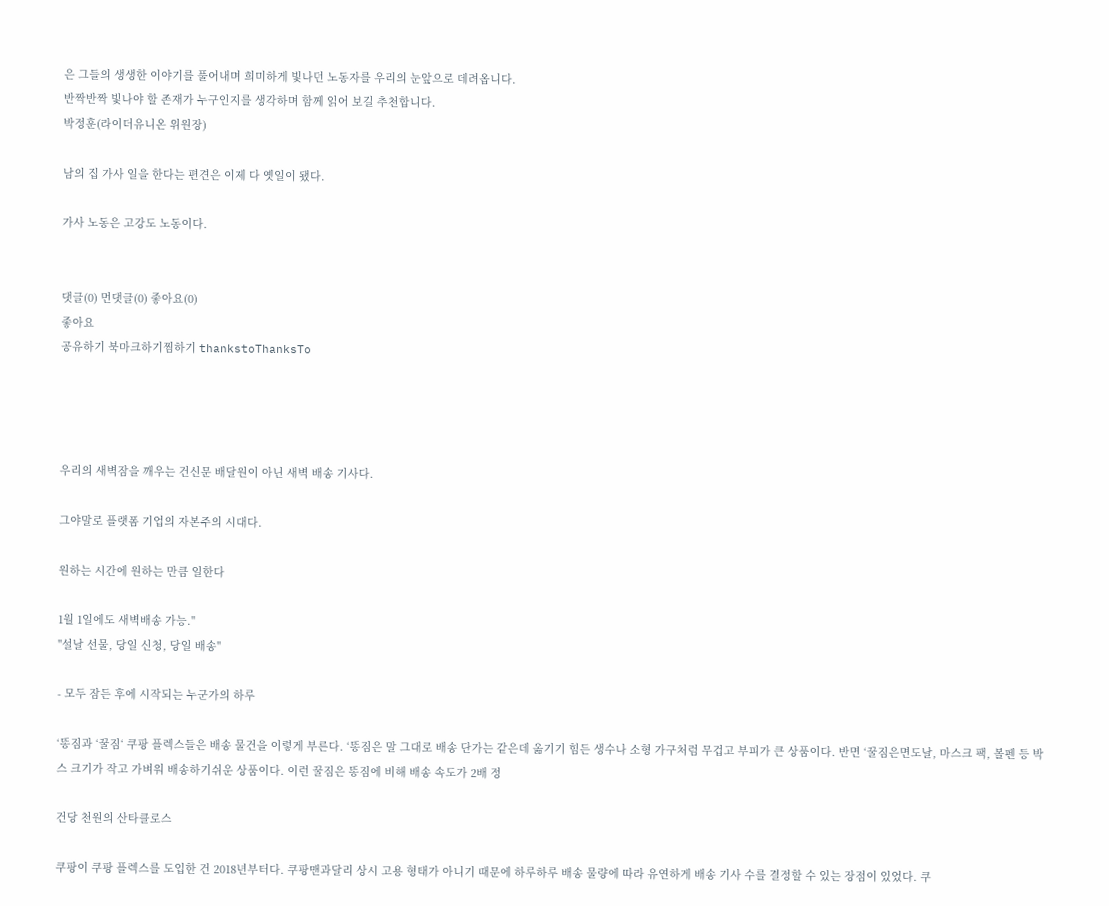은 그들의 생생한 이야기를 풀어내며 희미하게 빛나던 노동자를 우리의 눈앞으로 데려옵니다.
반짝반짝 빛나야 할 존재가 누구인지를 생각하며 함께 읽어 보길 추천합니다.
박정훈(라이더유니온 위원장)

남의 집 가사 일을 한다는 편견은 이제 다 옛일이 됐다.

가사 노동은 고강도 노동이다.


댓글(0) 먼댓글(0) 좋아요(0)
좋아요
공유하기 북마크하기찜하기 thankstoThanksTo




우리의 새벽잠을 깨우는 건신문 배달원이 아닌 새벽 배송 기사다.

그야말로 플랫폼 기업의 자본주의 시대다.

원하는 시간에 원하는 만큼 일한다

1월 1일에도 새벽배송 가능."
"설날 선물, 당일 신청, 당일 배송"

- 모두 잠든 후에 시작되는 누군가의 하루

‘똥짐과 ‘꿀짐‘ 쿠팡 플렉스들은 배송 물건을 이렇게 부른다. ‘똥짐은 말 그대로 배송 단가는 같은데 옮기기 힘든 생수나 소형 가구처럼 무겁고 부피가 큰 상품이다. 반면 ‘꿀짐은면도날, 마스크 팩, 볼펜 등 박스 크기가 작고 가벼워 배송하기쉬운 상품이다. 이런 꿀짐은 똥짐에 비해 배송 속도가 2배 정

건당 천원의 산타클로스

쿠팡이 쿠팡 플렉스를 도입한 건 2018년부터다. 쿠팡맨과달리 상시 고용 형태가 아니기 때문에 하루하루 배송 물량에 따라 유연하게 배송 기사 수를 결정할 수 있는 장점이 있었다. 쿠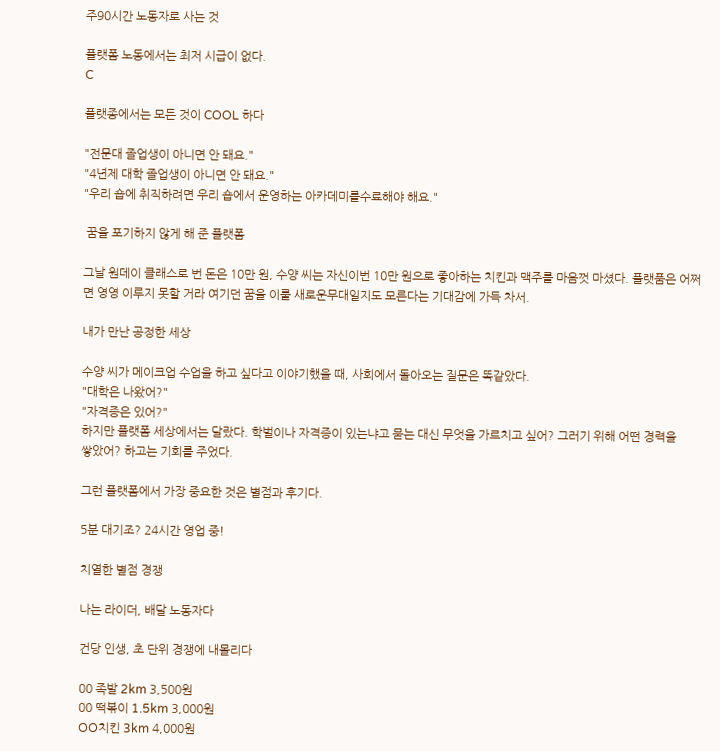주90시간 노동자로 사는 것

플랫폼 노동에서는 최저 시급이 없다.
C

플랫종에서는 모든 것이 COOL 하다

"전문대 졸업생이 아니면 안 돼요."
"4년제 대학 졸업생이 아니면 안 돼요."
"우리 숍에 취직하려면 우리 숍에서 운영하는 아카데미를수료해야 해요."

 꿈을 포기하지 않게 해 준 플랫폼

그날 원데이 클래스로 번 돈은 10만 원, 수양 씨는 자신이번 10만 원으로 좋아하는 치킨과 맥주를 마음껏 마셨다. 플랫품은 어쩌면 영영 이루지 못할 거라 여기던 꿈을 이룰 새로운무대일지도 모른다는 기대감에 가득 차서.

내가 만난 공정한 세상

수양 씨가 메이크업 수업을 하고 싶다고 이야기했을 때, 사회에서 돌아오는 질문은 똑같았다.
"대학은 나왔어?"
"자격증은 있어?"
하지만 플랫폼 세상에서는 달랐다. 학벌이나 자격증이 있는냐고 묻는 대신 무엇을 가르치고 싶어? 그러기 위해 어떤 경력을
쌓았어? 하고는 기회를 주었다.

그런 플랫폼에서 가장 중요한 것은 별점과 후기다.

5분 대기조? 24시간 영업 중!

치열한 별점 경쟁

나는 라이더, 배달 노동자다

건당 인생, 초 단위 경쟁에 내몰리다

00 족발 2km 3,500원
00 떡볶이 1.5km 3,000원
OO치킨 3km 4,000원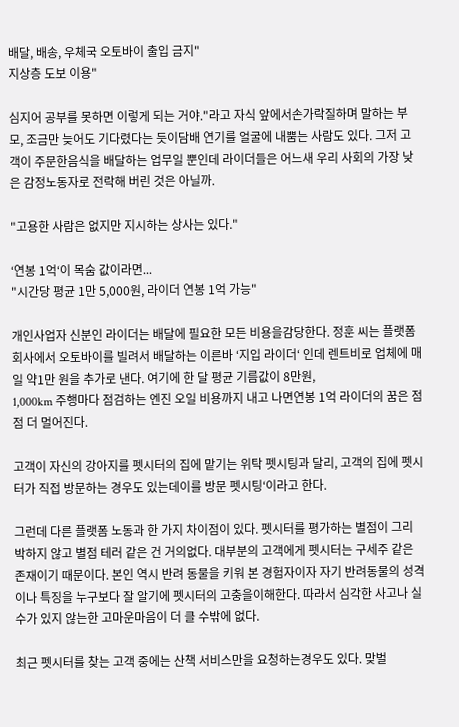배달, 배송, 우체국 오토바이 출입 금지"
지상층 도보 이용"

심지어 공부를 못하면 이렇게 되는 거야."라고 자식 앞에서손가락질하며 말하는 부모, 조금만 늦어도 기다렸다는 듯이담배 연기를 얼굴에 내뿜는 사람도 있다. 그저 고객이 주문한음식을 배달하는 업무일 뿐인데 라이더들은 어느새 우리 사회의 가장 낮은 감정노동자로 전락해 버린 것은 아닐까.

"고용한 사람은 없지만 지시하는 상사는 있다."

‘연봉 1억‘이 목숨 값이라면...
"시간당 평균 1만 5,000원, 라이더 연봉 1억 가능"

개인사업자 신분인 라이더는 배달에 필요한 모든 비용을감당한다. 정훈 씨는 플랫폼 회사에서 오토바이를 빌려서 배달하는 이른바 ‘지입 라이더‘ 인데 렌트비로 업체에 매일 약1만 원을 추가로 낸다. 여기에 한 달 평균 기름값이 8만원,
1,000km 주행마다 점검하는 엔진 오일 비용까지 내고 나면연봉 1억 라이더의 꿈은 점점 더 멀어진다.

고객이 자신의 강아지를 펫시터의 집에 맡기는 위탁 펫시팅과 달리, 고객의 집에 펫시터가 직접 방문하는 경우도 있는데이를 방문 펫시팅‘이라고 한다.

그런데 다른 플랫폼 노동과 한 가지 차이점이 있다. 펫시터를 평가하는 별점이 그리 박하지 않고 별점 테러 같은 건 거의없다. 대부분의 고객에게 펫시터는 구세주 같은 존재이기 때문이다. 본인 역시 반려 동물을 키워 본 경험자이자 자기 반려동물의 성격이나 특징을 누구보다 잘 알기에 펫시터의 고충을이해한다. 따라서 심각한 사고나 실수가 있지 않는한 고마운마음이 더 클 수밖에 없다.

최근 펫시터를 찾는 고객 중에는 산책 서비스만을 요청하는경우도 있다. 맞벌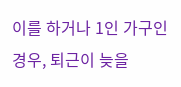이를 하거나 1인 가구인 경우, 퇴근이 늦을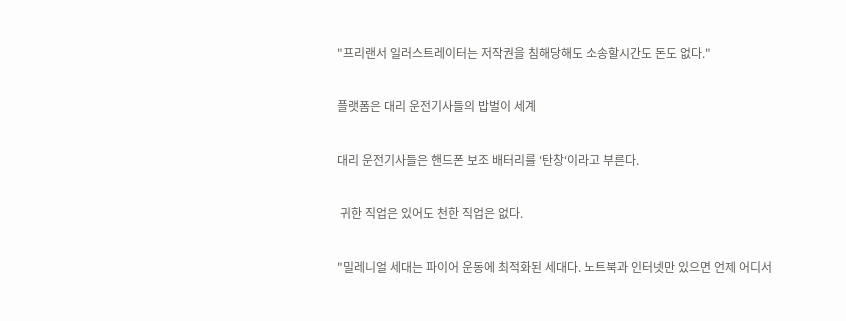"프리랜서 일러스트레이터는 저작권을 침해당해도 소송할시간도 돈도 없다."

플랫폼은 대리 운전기사들의 밥벌이 세계

대리 운전기사들은 핸드폰 보조 배터리를 ‘탄창‘이라고 부른다.

 귀한 직업은 있어도 천한 직업은 없다.

"밀레니얼 세대는 파이어 운동에 최적화된 세대다. 노트북과 인터넷만 있으면 언제 어디서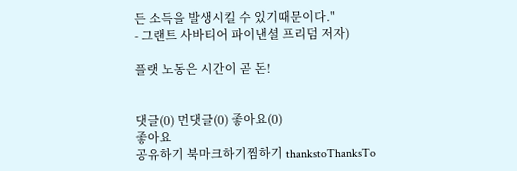든 소득을 발생시킬 수 있기때문이다."
- 그랜트 사바티어 파이낸셜 프리덤 저자)

플랫 노동은 시간이 곧 돈!


댓글(0) 먼댓글(0) 좋아요(0)
좋아요
공유하기 북마크하기찜하기 thankstoThanksTo